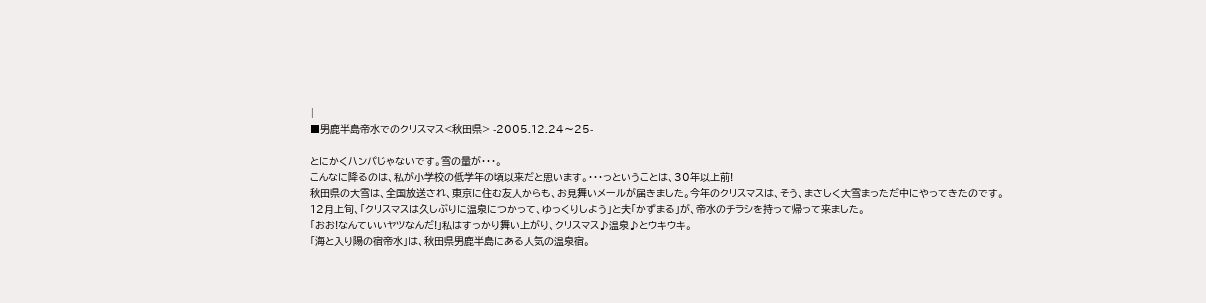|
■男鹿半島帝水でのクリスマス<秋田県> -2005.12.24〜25-

とにかくハンパじゃないです。雪の量が・・・。
こんなに降るのは、私が小学校の低学年の頃以来だと思います。・・・っということは、30年以上前!
秋田県の大雪は、全国放送され、東京に住む友人からも、お見舞いメールが届きました。今年のクリスマスは、そう、まさしく大雪まっただ中にやってきたのです。
12月上旬、「クリスマスは久しぶりに温泉につかって、ゆっくりしよう」と夫「かずまる」が、帝水のチラシを持って帰って来ました。
「おお!なんていいヤツなんだ!」私はすっかり舞い上がり、クリスマス♪温泉♪とウキウキ。
「海と入り陽の宿帝水」は、秋田県男鹿半島にある人気の温泉宿。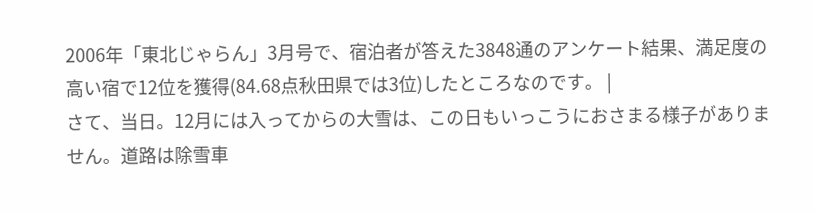2006年「東北じゃらん」3月号で、宿泊者が答えた3848通のアンケート結果、満足度の高い宿で12位を獲得(84.68点秋田県では3位)したところなのです。 |
さて、当日。12月には入ってからの大雪は、この日もいっこうにおさまる様子がありません。道路は除雪車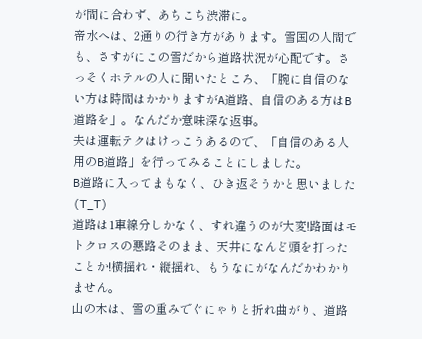が間に合わず、あちこち渋滞に。
帝水へは、2通りの行き方があります。雪国の人間でも、さすがにこの雪だから道路状況が心配です。さっそくホテルの人に聞いたところ、「腕に自信のない方は時間はかかりますがA道路、自信のある方はB道路を」。なんだか意味深な返事。
夫は運転テクはけっこうあるので、「自信のある人用のB道路」を行ってみることにしました。
B道路に入ってまもなく、ひき返そうかと思いました(T_T)
道路は1車線分しかなく、すれ違うのが大変!路面はモトクロスの悪路そのまま、天井になんど頭を打ったことか!横揺れ・縦揺れ、もうなにがなんだかわかりません。
山の木は、雪の重みでぐにゃりと折れ曲がり、道路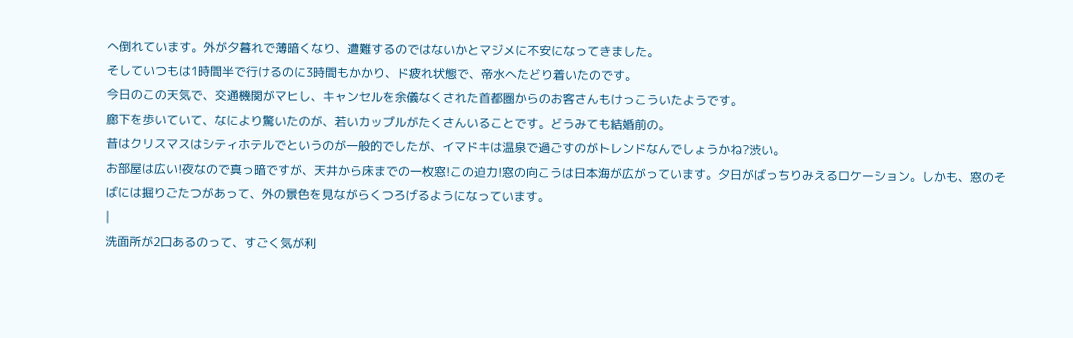へ倒れています。外が夕暮れで薄暗くなり、遭難するのではないかとマジメに不安になってきました。
そしていつもは1時間半で行けるのに3時間もかかり、ド疲れ状態で、帝水へたどり着いたのです。
今日のこの天気で、交通機関がマヒし、キャンセルを余儀なくされた首都圏からのお客さんもけっこういたようです。
廊下を歩いていて、なにより驚いたのが、若いカップルがたくさんいることです。どうみても結婚前の。
昔はクリスマスはシティホテルでというのが一般的でしたが、イマドキは温泉で過ごすのがトレンドなんでしょうかね?渋い。
お部屋は広い!夜なので真っ暗ですが、天井から床までの一枚窓!この迫力!窓の向こうは日本海が広がっています。夕日がばっちりみえるロケーション。しかも、窓のそばには掘りごたつがあって、外の景色を見ながらくつろげるようになっています。
|
洗面所が2口あるのって、すごく気が利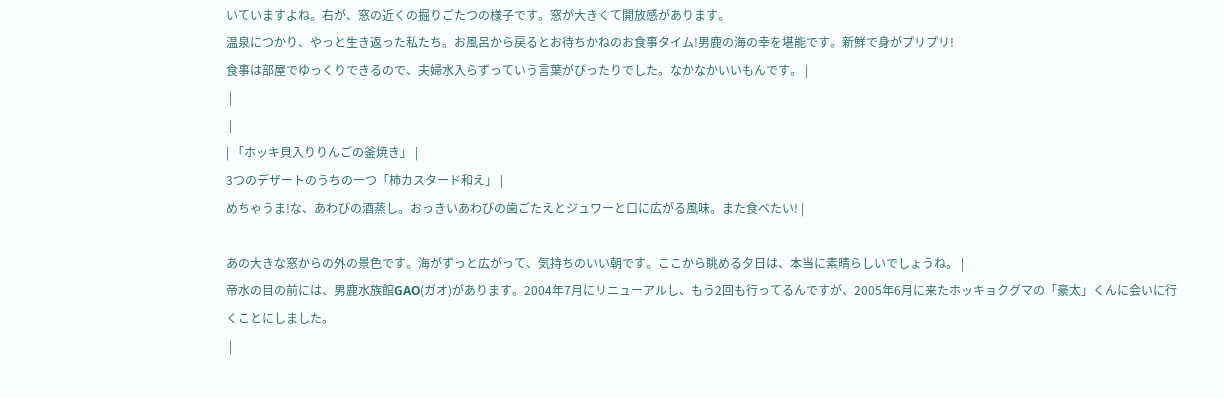いていますよね。右が、窓の近くの掘りごたつの様子です。窓が大きくて開放感があります。
温泉につかり、やっと生き返った私たち。お風呂から戻るとお待ちかねのお食事タイム!男鹿の海の幸を堪能です。新鮮で身がプリプリ!
食事は部屋でゆっくりできるので、夫婦水入らずっていう言葉がぴったりでした。なかなかいいもんです。 |
 |
 |
| 「ホッキ貝入りりんごの釜焼き」 |
3つのデザートのうちの一つ「柿カスタード和え」 |
めちゃうま!な、あわびの酒蒸し。おっきいあわびの歯ごたえとジュワーと口に広がる風味。また食べたい! |

あの大きな窓からの外の景色です。海がずっと広がって、気持ちのいい朝です。ここから眺める夕日は、本当に素晴らしいでしょうね。 |
帝水の目の前には、男鹿水族館GAO(ガオ)があります。2004年7月にリニューアルし、もう2回も行ってるんですが、2005年6月に来たホッキョクグマの「豪太」くんに会いに行くことにしました。
 |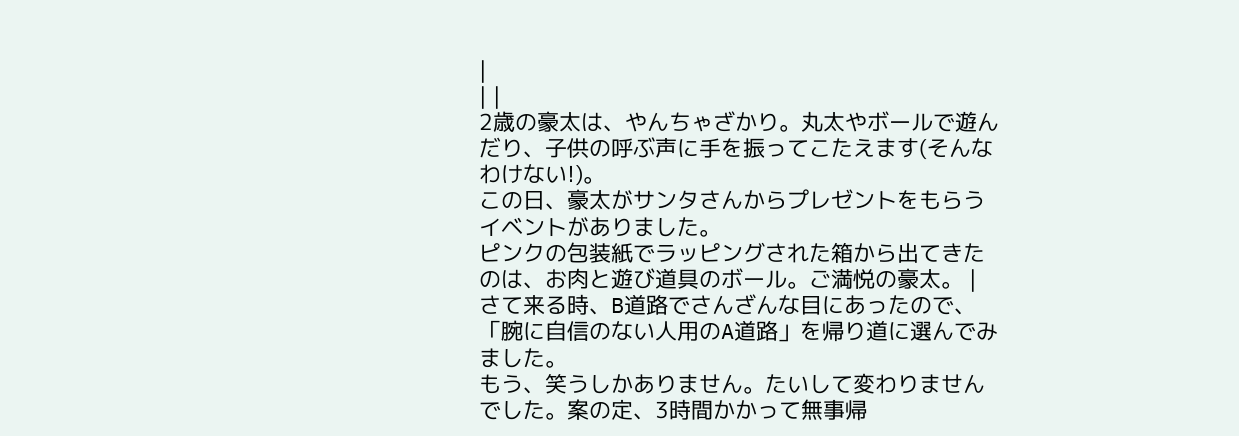|
| |
2歳の豪太は、やんちゃざかり。丸太やボールで遊んだり、子供の呼ぶ声に手を振ってこたえます(そんなわけない!)。
この日、豪太がサンタさんからプレゼントをもらうイベントがありました。
ピンクの包装紙でラッピングされた箱から出てきたのは、お肉と遊び道具のボール。ご満悦の豪太。 |
さて来る時、B道路でさんざんな目にあったので、「腕に自信のない人用のA道路」を帰り道に選んでみました。
もう、笑うしかありません。たいして変わりませんでした。案の定、3時間かかって無事帰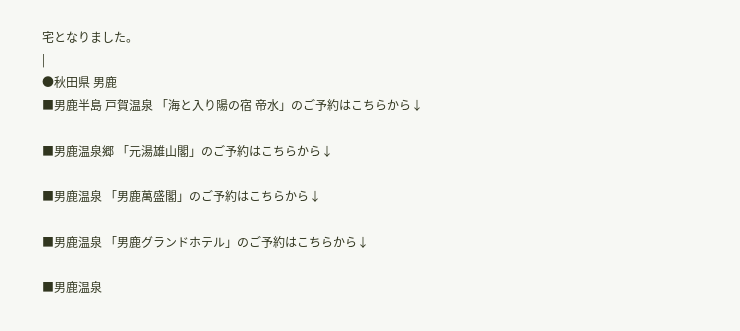宅となりました。
|
●秋田県 男鹿
■男鹿半島 戸賀温泉 「海と入り陽の宿 帝水」のご予約はこちらから↓

■男鹿温泉郷 「元湯雄山閣」のご予約はこちらから↓

■男鹿温泉 「男鹿萬盛閣」のご予約はこちらから↓

■男鹿温泉 「男鹿グランドホテル」のご予約はこちらから↓

■男鹿温泉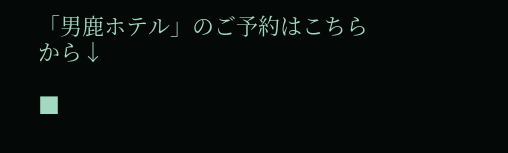「男鹿ホテル」のご予約はこちらから↓

■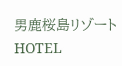男鹿桜島リゾート HOTEL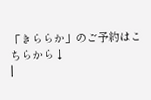「きららか」のご予約はこちらから↓
|